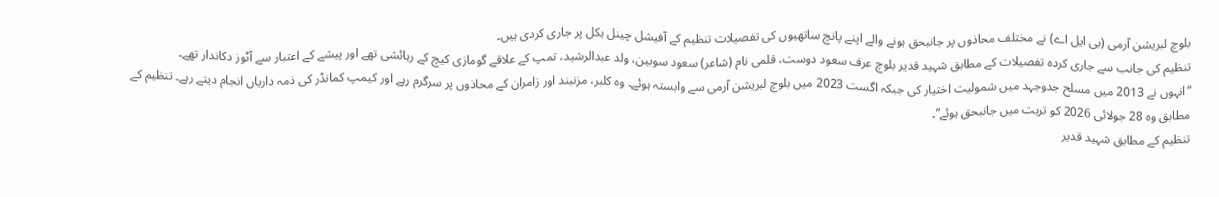بلوچ لبریشن آرمی (بی ایل اے) نے مختلف محاذوں پر جانبحق ہونے والے اپنے پانچ ساتھیوں کی تفصیلات تنظیم کے آفیشل چینل ہکل پر جاری کردی ہیں۔
تنظیم کی جانب سے جاری کردہ تفصیلات کے مطابق شہید قدیر بلوچ عرف سعود دوست، قلمی نام (شاعر) سعود سوبین، ولد عبدالرشید، تمپ کے علاقے گومازی کیچ کے رہائشی تھے اور پیشے کے اعتبار سے آٹوز دکاندار تھے۔
“انہوں نے 2013 میں مسلح جدوجہد میں شمولیت اختیار کی جبکہ اگست 2023 میں بلوچ لبریشن آرمی سے وابستہ ہوئے۔ وہ کلبر، مزنبند اور زامران کے محاذوں پر سرگرم رہے اور کیمپ کمانڈر کی ذمہ داریاں انجام دیتے رہے۔ تنظیم کے مطابق وہ 28 جولائی 2026 کو تربت میں جانبحق ہوئے”۔
تنظیم کے مطابق شہید قدیر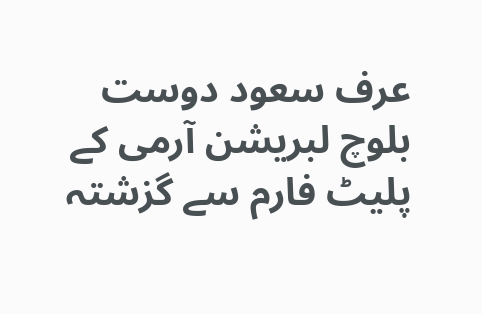عرف سعود دوست بلوچ لبریشن آرمی کے پلیٹ فارم سے گزشتہ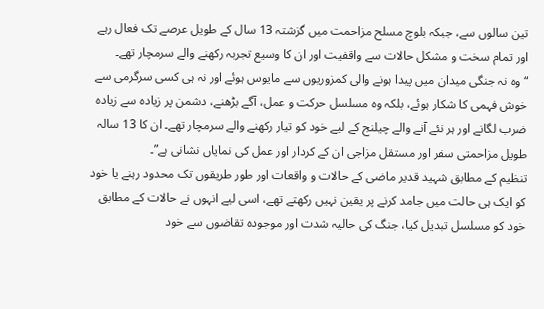تین سالوں سے، جبکہ بلوچ مسلح مزاحمت میں گزشتہ 13 سال کے طویل عرصے تک فعال رہے اور تمام سخت و مشکل حالات سے واقفیت اور ان کا وسیع تجربہ رکھنے والے سرمچار تھے۔
“وہ نہ جنگی میدان میں پیدا ہونے والی کمزوریوں سے مایوس ہوئے اور نہ ہی کسی سرگرمی سے خوش فہمی کا شکار ہوئے، بلکہ وہ مسلسل حرکت و عمل، آگے بڑھنے، دشمن پر زیادہ سے زیادہ ضرب لگانے اور ہر نئے آنے والے چیلنج کے لیے خود کو تیار رکھنے والے سرمچار تھے۔ ان کا 13 سالہ طویل مزاحمتی سفر اور مستقل مزاجی ان کے کردار اور عمل کی نمایاں نشانی ہے”۔
تنظیم کے مطابق شہید قدیر ماضی کے حالات و واقعات اور طور طریقوں تک محدود رہنے یا خود کو ایک ہی حالت میں جامد کرنے پر یقین نہیں رکھتے تھے، اسی لیے انہوں نے حالات کے مطابق خود کو مسلسل تبدیل کیا، جنگ کی حالیہ شدت اور موجودہ تقاضوں سے خود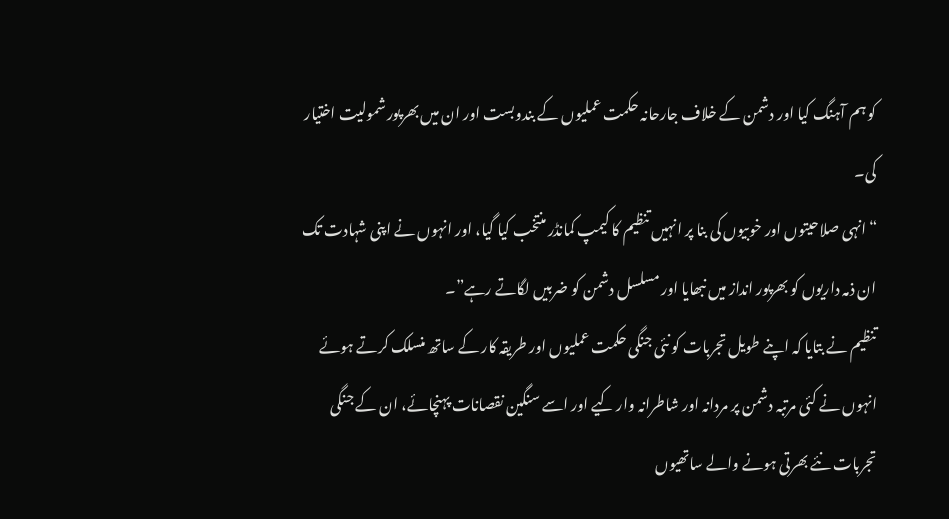کو ہم آہنگ کیا اور دشمن کے خلاف جارحانہ حکمت عملیوں کے بندوبست اور ان میں بھرپور شمولیت اختیار کی۔
“انہی صلاحیتوں اور خوبیوں کی بنا پر انہیں تنظیم کا کیمپ کمانڈر منتخب کیا گیا، اور انہوں نے اپنی شہادت تک ان ذمہ داریوں کو بھرپور انداز میں نبھایا اور مسلسل دشمن کو ضربیں لگاتے رہے”۔
تنظیم نے بتایا کہ اپنے طویل تجربات کو نئی جنگی حکمت عملیوں اور طریقہ کار کے ساتھ منسلک کرتے ہوئے انہوں نے کئی مرتبہ دشمن پر مردانہ اور شاطرانہ وار کیے اور اسے سنگین نقصانات پہنچائے، ان کے جنگی تجربات نئے بھرتی ہونے والے ساتھیوں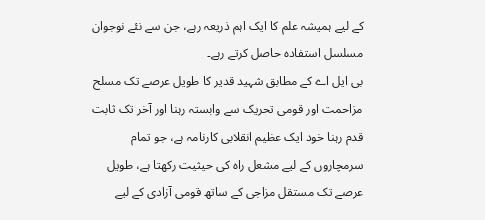کے لیے ہمیشہ علم کا ایک اہم ذریعہ رہے، جن سے نئے نوجوان مسلسل استفادہ حاصل کرتے رہے۔
بی ایل اے کے مطابق شہید قدیر کا طویل عرصے تک مسلح مزاحمت اور قومی تحریک سے وابستہ رہنا اور آخر تک ثابت قدم رہنا خود ایک عظیم انقلابی کارنامہ ہے، جو تمام سرمچاروں کے لیے مشعل راہ کی حیثیت رکھتا ہے، طویل عرصے تک مستقل مزاجی کے ساتھ قومی آزادی کے لیے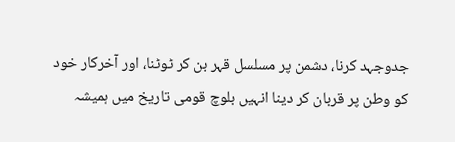جدوجہد کرنا، دشمن پر مسلسل قہر بن کر ٹوٹنا، اور آخرکار خود کو وطن پر قربان کر دینا انہیں بلوچ قومی تاریخ میں ہمیشہ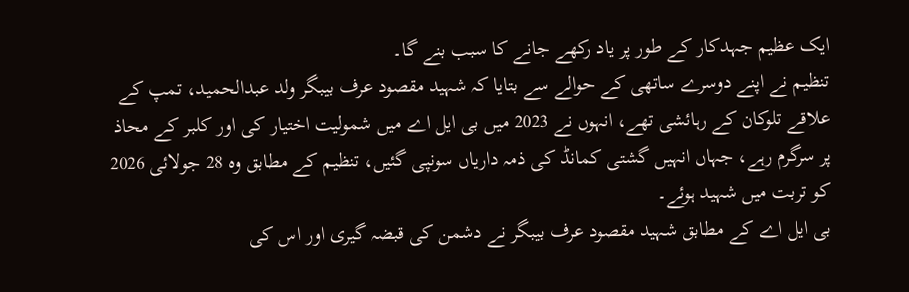ایک عظیم جہدکار کے طور پر یاد رکھے جانے کا سبب بنے گا۔
تنظیم نے اپنے دوسرے ساتھی کے حوالے سے بتایا کہ شہید مقصود عرف بیبگر ولد عبدالحمید، تمپ کے علاقے تلوکان کے رہائشی تھے، انہوں نے 2023 میں بی ایل اے میں شمولیت اختیار کی اور کلبر کے محاذ پر سرگرم رہے، جہاں انہیں گشتی کمانڈ کی ذمہ داریاں سونپی گئیں، تنظیم کے مطابق وہ 28 جولائی 2026 کو تربت میں شہید ہوئے۔
بی ایل اے کے مطابق شہید مقصود عرف بیبگر نے دشمن کی قبضہ گیری اور اس کی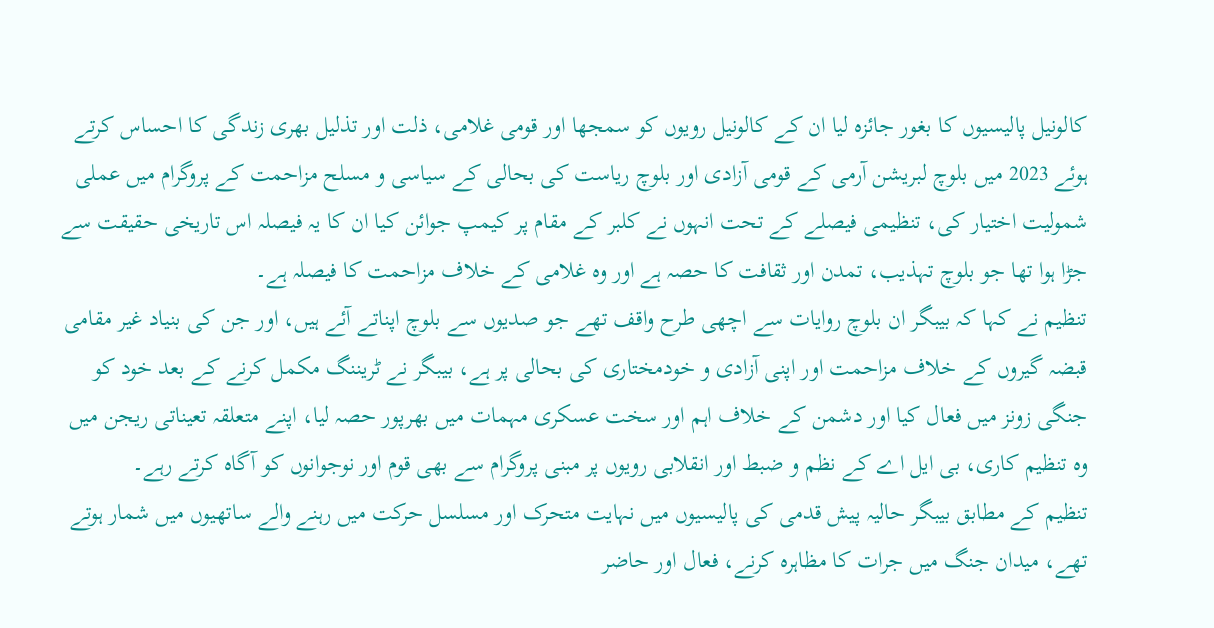کالونیل پالیسیوں کا بغور جائزہ لیا ان کے کالونیل رویوں کو سمجھا اور قومی غلامی، ذلت اور تذلیل بھری زندگی کا احساس کرتے ہوئے 2023 میں بلوچ لبریشن آرمی کے قومی آزادی اور بلوچ ریاست کی بحالی کے سیاسی و مسلح مزاحمت کے پروگرام میں عملی شمولیت اختیار کی، تنظیمی فیصلے کے تحت انہوں نے کلبر کے مقام پر کیمپ جوائن کیا ان کا یہ فیصلہ اس تاریخی حقیقت سے جڑا ہوا تھا جو بلوچ تہذیب، تمدن اور ثقافت کا حصہ ہے اور وہ غلامی کے خلاف مزاحمت کا فیصلہ ہے۔
تنظیم نے کہا کہ بیبگر ان بلوچ روایات سے اچھی طرح واقف تھے جو صدیوں سے بلوچ اپناتے آئے ہیں، اور جن کی بنیاد غیر مقامی قبضہ گیروں کے خلاف مزاحمت اور اپنی آزادی و خودمختاری کی بحالی پر ہے، بیبگر نے ٹریننگ مکمل کرنے کے بعد خود کو جنگی زونز میں فعال کیا اور دشمن کے خلاف اہم اور سخت عسکری مہمات میں بھرپور حصہ لیا، اپنے متعلقہ تعیناتی ریجن میں وہ تنظیم کاری، بی ایل اے کے نظم و ضبط اور انقلابی رویوں پر مبنی پروگرام سے بھی قوم اور نوجوانوں کو آگاہ کرتے رہے۔
تنظیم کے مطابق بیبگر حالیہ پیش قدمی کی پالیسیوں میں نہایت متحرک اور مسلسل حرکت میں رہنے والے ساتھیوں میں شمار ہوتے تھے، میدان جنگ میں جرات کا مظاہرہ کرنے، فعال اور حاضر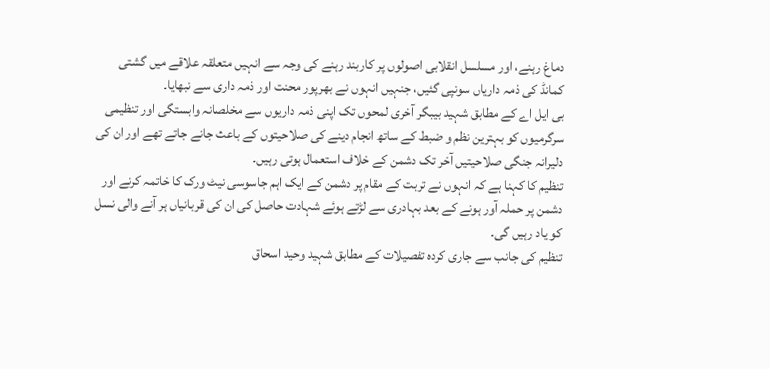دماغ رہنے، اور مسلسل انقلابی اصولوں پر کاربند رہنے کی وجہ سے انہیں متعلقہ علاقے میں گشتی کمانڈ کی ذمہ داریاں سونپی گئیں، جنہیں انہوں نے بھرپور محنت اور ذمہ داری سے نبھایا۔
بی ایل اے کے مطابق شہید بیبگر آخری لمحوں تک اپنی ذمہ داریوں سے مخلصانہ وابستگی اور تنظیمی سرگرمیوں کو بہترین نظم و ضبط کے ساتھ انجام دینے کی صلاحیتوں کے باعث جانے جاتے تھے اور ان کی دلیرانہ جنگی صلاحیتیں آخر تک دشمن کے خلاف استعمال ہوتی رہیں۔
تنظیم کا کہنا ہے کہ انہوں نے تربت کے مقام پر دشمن کے ایک اہم جاسوسی نیٹ ورک کا خاتمہ کرنے اور دشمن پر حملہ آور ہونے کے بعد بہادری سے لڑتے ہوئے شہادت حاصل کی ان کی قربانیاں ہر آنے والی نسل کو یاد رہیں گی۔
تنظیم کی جانب سے جاری کردہ تفصیلات کے مطابق شہید وحید اسحاق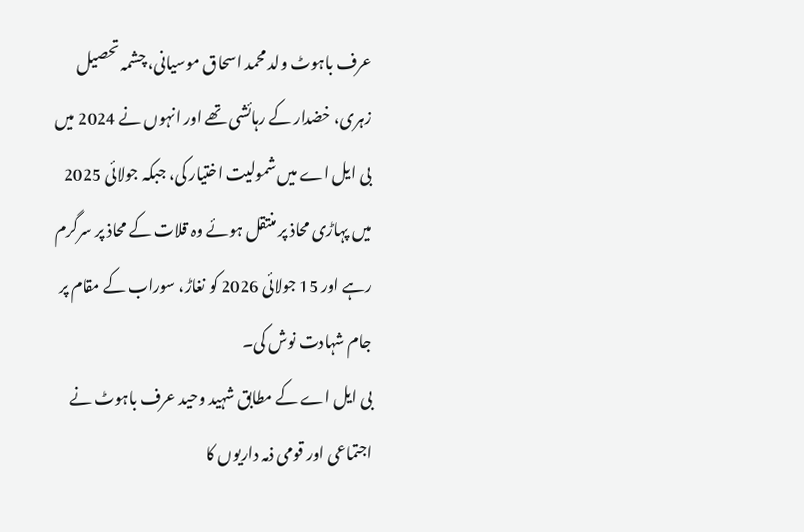عرف باہوٹ ولد محمد اسحاق موسیانی، چشمہ تحصیل زہری، خضدار کے رہائشی تھے اور انہوں نے 2024 میں بی ایل اے میں شمولیت اختیار کی، جبکہ جولائی 2025 میں پہاڑی محاذ پر منتقل ہوئے وہ قلات کے محاذ پر سرگرم رہے اور 15 جولائی 2026 کو نغاڑ، سوراب کے مقام پر جام شہادت نوش کی۔
بی ایل اے کے مطابق شہید وحید عرف باہوٹ نے اجتماعی اور قومی ذمہ داریوں کا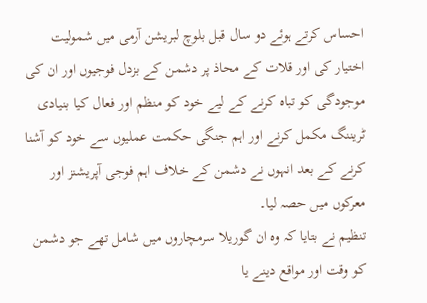احساس کرتے ہوئے دو سال قبل بلوچ لبریشن آرمی میں شمولیت اختیار کی اور قلات کے محاذ پر دشمن کے بزدل فوجیوں اور ان کی موجودگی کو تباہ کرنے کے لیے خود کو منظم اور فعال کیا بنیادی ٹریننگ مکمل کرنے اور اہم جنگی حکمت عملیوں سے خود کو آشنا کرنے کے بعد انہوں نے دشمن کے خلاف اہم فوجی آپریشنز اور معرکوں میں حصہ لیا۔
تنظیم نے بتایا کہ وہ ان گوریلا سرمچاروں میں شامل تھے جو دشمن کو وقت اور مواقع دینے یا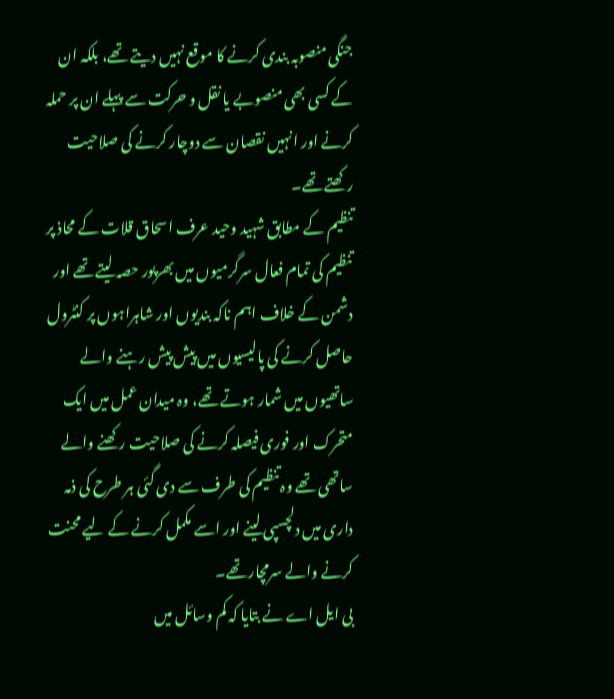جنگی منصوبہ بندی کرنے کا موقع نہیں دیتے تھے، بلکہ ان کے کسی بھی منصوبے یا نقل و حرکت سے پہلے ان پر حملہ کرنے اور انہیں نقصان سے دوچار کرنے کی صلاحیت رکھتے تھے۔
تنظیم کے مطابق شہید وحید عرف اسحاق قلات کے محاذ پر تنظیم کی تمام فعال سرگرمیوں میں بھرپور حصہ لیتے تھے اور دشمن کے خلاف اہم ناکہ بندیوں اور شاہراہوں پر کنٹرول حاصل کرنے کی پالیسیوں میں پیش پیش رہنے والے ساتھیوں میں شمار ہوتے تھے، وہ میدان عمل میں ایک متحرک اور فوری فیصلہ کرنے کی صلاحیت رکھنے والے ساتھی تھے وہ تنظیم کی طرف سے دی گئی ہر طرح کی ذمہ داری میں دلچسپی لینے اور اسے مکمل کرنے کے لیے محنت کرنے والے سرمچار تھے۔
بی ایل اے نے بتایا کہ کم وسائل میں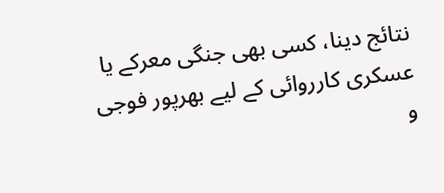نتائج دینا، کسی بھی جنگی معرکے یا عسکری کارروائی کے لیے بھرپور فوجی و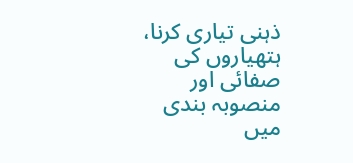ذہنی تیاری کرنا، ہتھیاروں کی صفائی اور منصوبہ بندی میں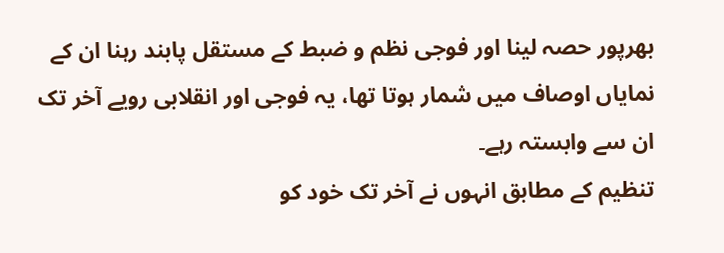بھرپور حصہ لینا اور فوجی نظم و ضبط کے مستقل پابند رہنا ان کے نمایاں اوصاف میں شمار ہوتا تھا، یہ فوجی اور انقلابی رویے آخر تک ان سے وابستہ رہے۔
تنظیم کے مطابق انہوں نے آخر تک خود کو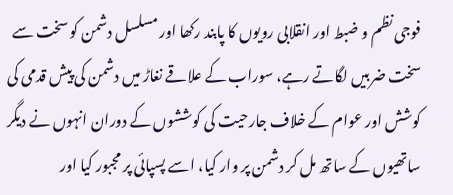فوجی نظم و ضبط اور انقلابی رویوں کا پابند رکھا اور مسلسل دشمن کو سخت سے سخت ضربیں لگاتے رہے، سوراب کے علاقے نغاڑ میں دشمن کی پیش قدمی کی کوشش اور عوام کے خلاف جارحیت کی کوششوں کے دوران انہوں نے دیگر ساتھیوں کے ساتھ مل کر دشمن پر وار کیا، اسے پسپائی پر مجبور کیا اور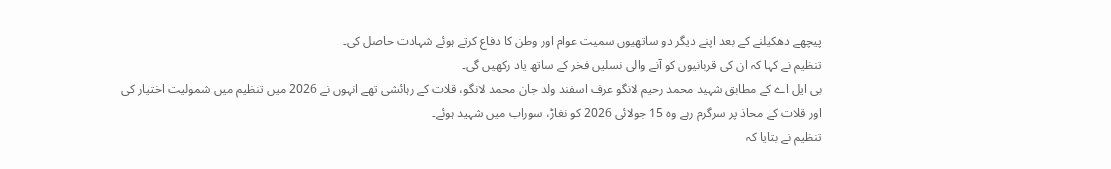پیچھے دھکیلنے کے بعد اپنے دیگر دو ساتھیوں سمیت عوام اور وطن کا دفاع کرتے ہوئے شہادت حاصل کی۔
تنظیم نے کہا کہ ان کی قربانیوں کو آنے والی نسلیں فخر کے ساتھ یاد رکھیں گی۔
بی ایل اے کے مطابق شہید محمد رحیم لانگو عرف اسفند ولد جان محمد لانگو، قلات کے رہائشی تھے انہوں نے 2026 میں تنظیم میں شمولیت اختیار کی اور قلات کے محاذ پر سرگرم رہے وہ 15 جولائی 2026 کو نغاڑ، سوراب میں شہید ہوئے۔
تنظیم نے بتایا کہ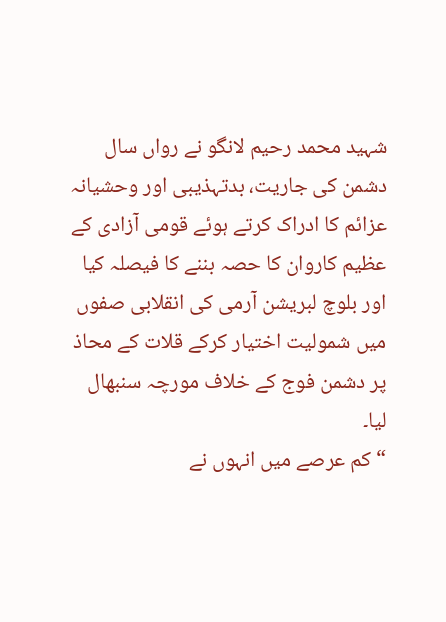شہید محمد رحیم لانگو نے رواں سال دشمن کی جاریت، بدتہذیبی اور وحشیانہ عزائم کا ادراک کرتے ہوئے قومی آزادی کے عظیم کاروان کا حصہ بننے کا فیصلہ کیا اور بلوچ لبریشن آرمی کی انقلابی صفوں میں شمولیت اختیار کرکے قلات کے محاذ پر دشمن فوج کے خلاف مورچہ سنبھال لیا۔
“کم عرصے میں انہوں نے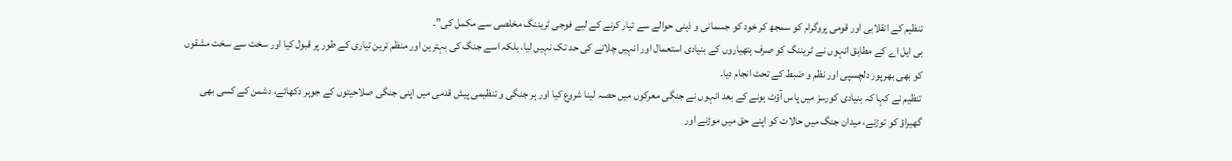تنظیم کے انقلابی اور قومی پروگرام کو سمجھ کر خود کو جسمانی و ذہنی حوالے سے تیار کرنے کے لیے فوجی ٹریننگ مخلصی سے مکمل کی”۔
بی ایل اے کے مطابق انہوں نے ٹریننگ کو صرف ہتھیاروں کے بنیادی استعمال اور انہیں چلانے کی حد تک نہیں لیا، بلکہ اسے جنگ کی بہترین اور منظم ترین تیاری کے طور پر قبول کیا اور سخت سے سخت مشقوں کو بھی بھرپور دلچسپی اور نظم و ضبط کے تحت انجام دیا۔
تنظیم نے کہا کہ بنیادی کورسز میں پاس آؤٹ ہونے کے بعد انہوں نے جنگی معرکوں میں حصہ لینا شروع کیا اور ہر جنگی و تنظیمی پیش قدمی میں اپنی جنگی صلاحیتوں کے جوہر دکھائے، دشمن کے کسی بھی گھیراؤ کو توڑنے، میدان جنگ میں حالات کو اپنے حق میں موڑنے اور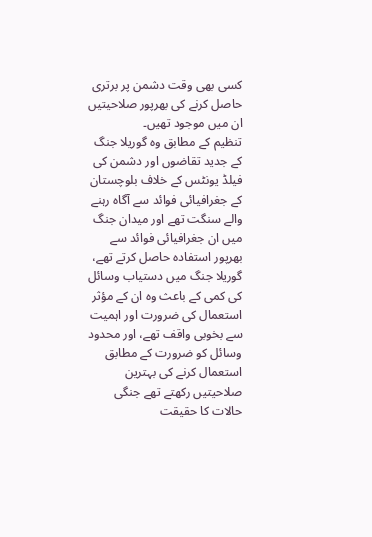کسی بھی وقت دشمن پر برتری حاصل کرنے کی بھرپور صلاحیتیں ان میں موجود تھیں۔
تنظیم کے مطابق وہ گوریلا جنگ کے جدید تقاضوں اور دشمن کی فیلڈ یونٹس کے خلاف بلوچستان کے جغرافیائی فوائد سے آگاہ رہنے والے سنگت تھے اور میدان جنگ میں ان جغرافیائی فوائد سے بھرپور استفادہ حاصل کرتے تھے، گوریلا جنگ میں دستیاب وسائل کی کمی کے باعث وہ ان کے مؤثر استعمال کی ضرورت اور اہمیت سے بخوبی واقف تھے، اور محدود وسائل کو ضرورت کے مطابق استعمال کرنے کی بہترین صلاحیتیں رکھتے تھے جنگی حالات کا حقیقت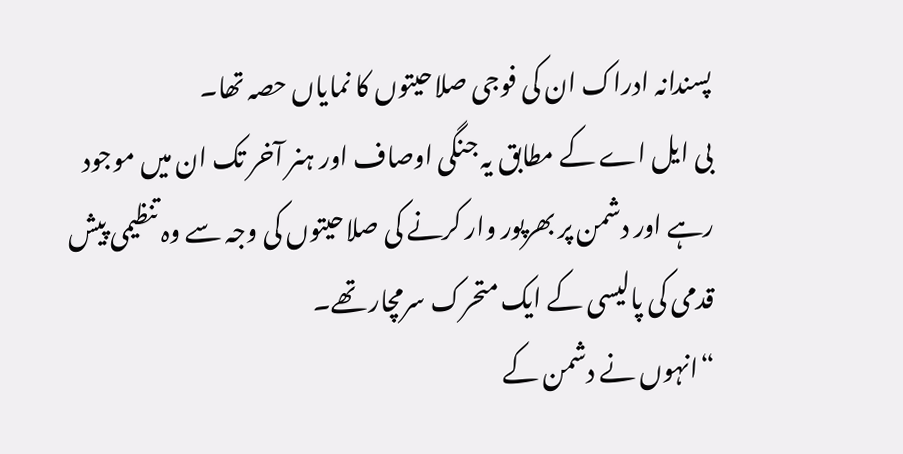پسندانہ ادراک ان کی فوجی صلاحیتوں کا نمایاں حصہ تھا۔
بی ایل اے کے مطابق یہ جنگی اوصاف اور ہنر آخر تک ان میں موجود رہے اور دشمن پر بھرپور وار کرنے کی صلاحیتوں کی وجہ سے وہ تنظیمی پیش قدمی کی پالیسی کے ایک متحرک سرمچار تھے۔
“انہوں نے دشمن کے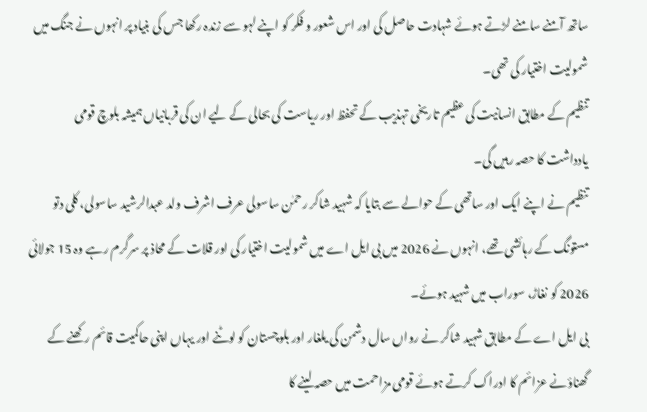ساتھ آمنے سامنے لڑتے ہوئے شہادت حاصل کی اور اس شعور و فکر کو اپنے لہو سے زندہ رکھا جس کی بنیاد پر انہوں نے جنگ میں شمولیت اختیار کی تھی۔
تنظیم کے مطابق انسانیت کی عظیم تاریخی تہذیب کے تحفظ اور ریاست کی بحالی کے لیے ان کی قربانیاں ہمیشہ بلوچ قومی یادداشت کا حصہ رہیں گی۔
تنظیم نے اپنے ایک اور ساتھی کے حوالے سے بتایا کہ شہید شاکر رحمٰن ساسولی عرف اشرف ولد عبدالرشید ساسولی، کلی دتو مستونگ کے رہائشی تھے، انہوں نے 2026 میں بی ایل اے میں شمولیت اختیار کی اور قلات کے محاذ پر سرگرم رہے وہ 15 جولائی 2026 کو نغاڑ، سوراب میں شہید ہوئے۔
بی ایل اے کے مطابق شہید شاکر نے رواں سال دشمن کی یلغار اور بلوچستان کو لوٹنے اور یہاں اپنی حاکمیت قائم رکھنے کے گھناؤنے عزائم کا ادراک کرتے ہوئے قومی مزاحمت میں حصہ لینے کا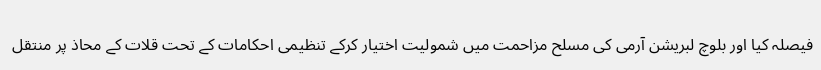فیصلہ کیا اور بلوچ لبریشن آرمی کی مسلح مزاحمت میں شمولیت اختیار کرکے تنظیمی احکامات کے تحت قلات کے محاذ پر منتقل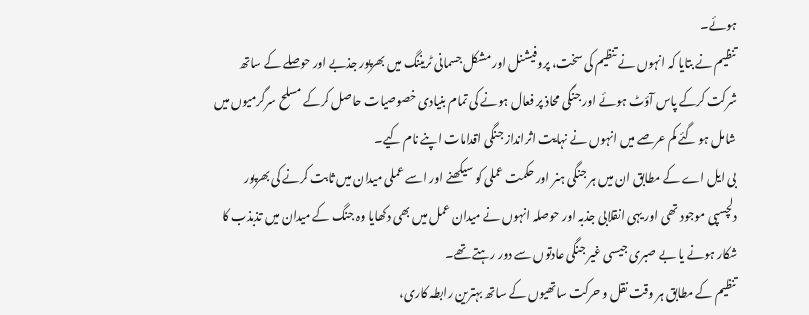ہوئے۔
تنظیم نے بتایا کہ انہوں نے تنظیم کی سخت، پروفیشنل اور مشکل جسمانی ٹریننگ میں بھرپور جذبے اور حوصلے کے ساتھ شرکت کرکے پاس آؤٹ ہوئے اور جنگی محاذ پر فعال ہونے کی تمام بنیادی خصوصیات حاصل کرکے مسلح سرگرمیوں میں شامل ہو گئے کم عرصے میں انہوں نے نہایت اثرانداز جنگی اقدامات اپنے نام کیے۔
بی ایل اے کے مطابق ان میں ہر جنگی ہنر اور حکمت عملی کو سیکھنے اور اسے عملی میدان میں ثابت کرنے کی بھرپور دلچسپی موجود تھی اور یہی انقلابی جذبہ اور حوصلہ انہوں نے میدان عمل میں بھی دکھایا وہ جنگ کے میدان میں تذبذب کا شکار ہونے یا بے صبری جیسی غیر جنگی عادتوں سے دور رہتے تھے۔
تنظیم کے مطابق ہر وقت نقل و حرکت ساتھیوں کے ساتھ بہترین رابطہ کاری،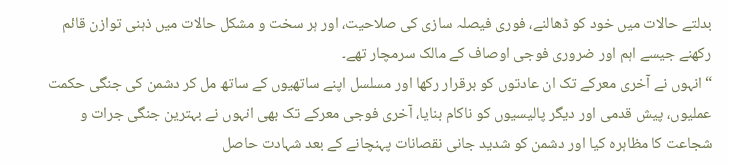بدلتے حالات میں خود کو ڈھالنے، فوری فیصلہ سازی کی صلاحیت، اور ہر سخت و مشکل حالات میں ذہنی توازن قائم رکھنے جیسے اہم اور ضروری فوجی اوصاف کے مالک سرمچار تھے۔
“انہوں نے آخری معرکے تک ان عادتوں کو برقرار رکھا اور مسلسل اپنے ساتھیوں کے ساتھ مل کر دشمن کی جنگی حکمت عملیوں، پیش قدمی اور دیگر پالیسیوں کو ناکام بنایا، آخری فوجی معرکے تک بھی انہوں نے بہترین جنگی جرات و شجاعت کا مظاہرہ کیا اور دشمن کو شدید جانی نقصانات پہنچانے کے بعد شہادت حاصل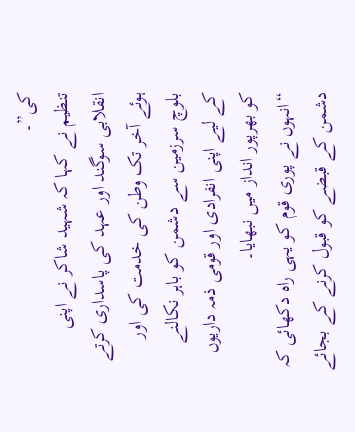کی”۔
تنظیم نے کہا کہ شہید شاکر نے اپنی انقلابی سوگند اور عہد کی پاسداری کرتے ہوئے آخر تک وطن کی خدمت کی اور بلوچ سرزمین سے دشمن کو باہر نکالنے کے لیے اپنی انفرادی اور قومی ذمہ داریوں کو بھرپور انداز میں نبھایا۔
“انہوں نے پوری قوم کو یہی راہ دکھائی کہ دشمن کے قبضے کو قبول کرنے کے بجائے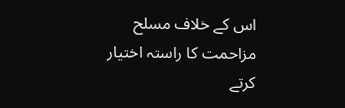اس کے خلاف مسلح مزاحمت کا راستہ اختیار کرتے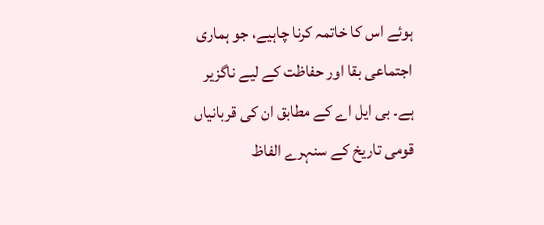ہوئے اس کا خاتمہ کرنا چاہیے، جو ہماری اجتماعی بقا اور حفاظت کے لیے ناگزیر ہے۔ بی ایل اے کے مطابق ان کی قربانیاں قومی تاریخ کے سنہرے الفاظ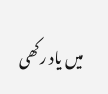میں یاد رکھی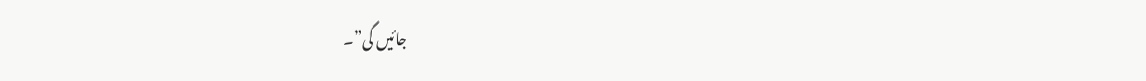جائیں گی”۔